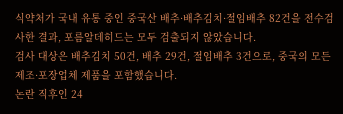식약처가 국내 유통 중인 중국산 배추·배추김치·절임배추 82건을 전수검사한 결과, 포름알데히드는 모두 검출되지 않았습니다.
검사 대상은 배추김치 50건, 배추 29건, 절임배추 3건으로, 중국의 모든 제조·포장업체 제품을 포함했습니다.
논란 직후인 24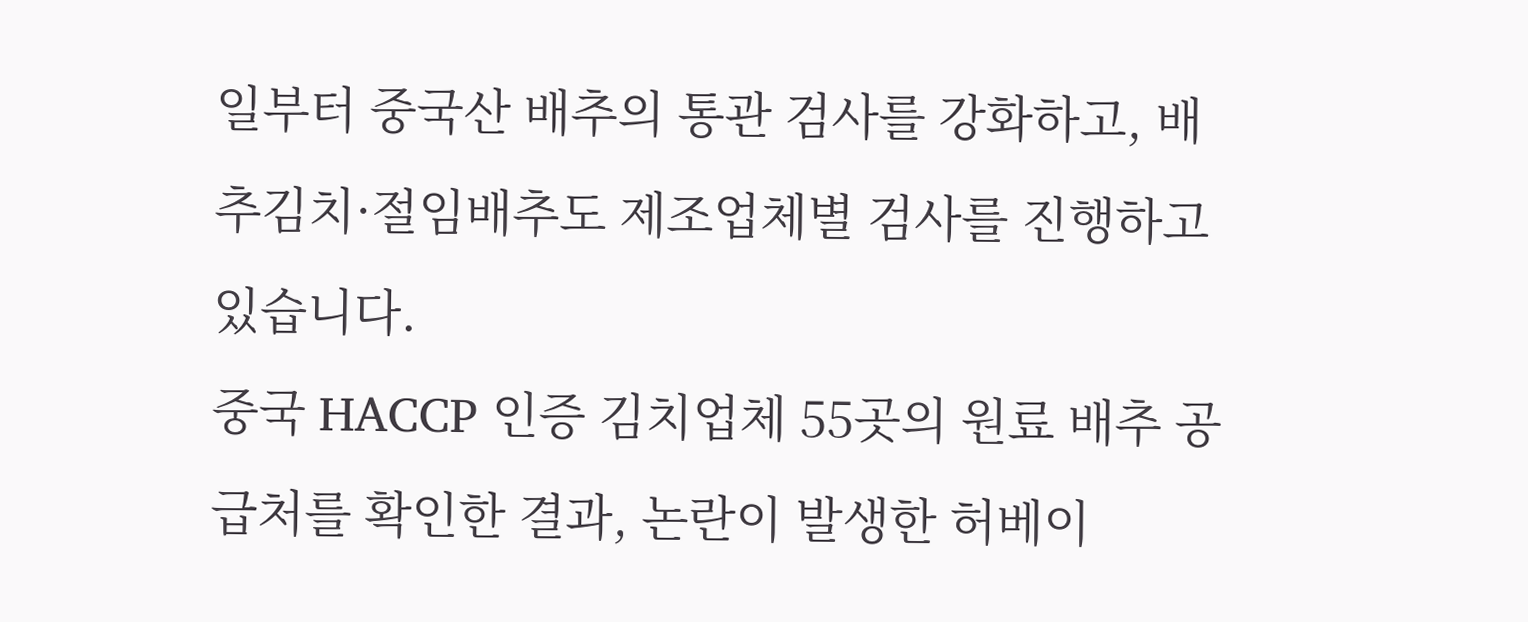일부터 중국산 배추의 통관 검사를 강화하고, 배추김치·절임배추도 제조업체별 검사를 진행하고 있습니다.
중국 HACCP 인증 김치업체 55곳의 원료 배추 공급처를 확인한 결과, 논란이 발생한 허베이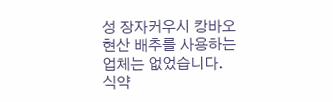성 장자커우시 캉바오현산 배추를 사용하는 업체는 없었습니다.
식약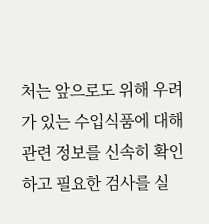처는 앞으로도 위해 우려가 있는 수입식품에 대해 관련 정보를 신속히 확인하고 필요한 검사를 실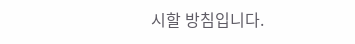시할 방침입니다.